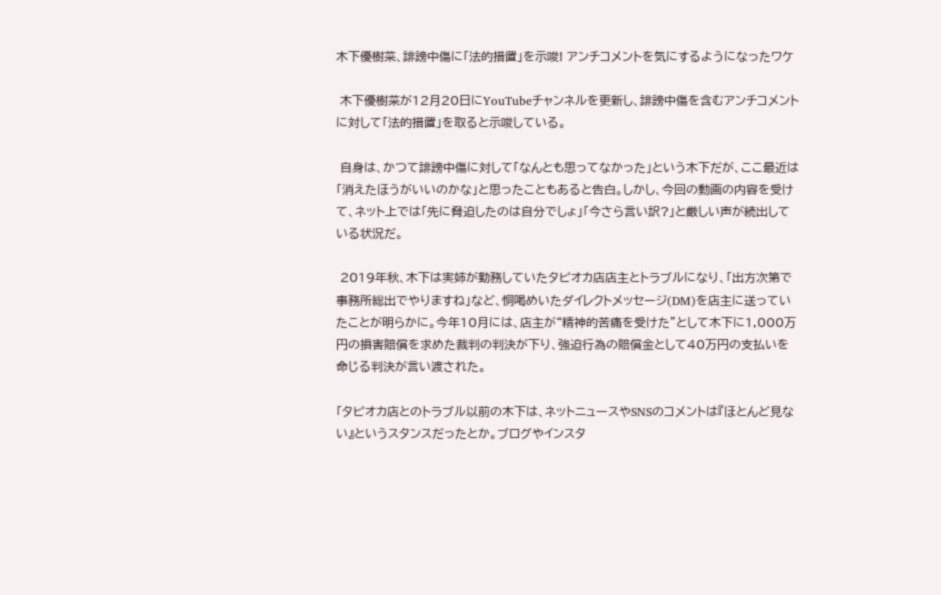木下優樹菜、誹謗中傷に「法的措置」を示唆! アンチコメントを気にするようになったワケ

 木下優樹菜が12月20日にYouTubeチャンネルを更新し、誹謗中傷を含むアンチコメントに対して「法的措置」を取ると示唆している。

 自身は、かつて誹謗中傷に対して「なんとも思ってなかった」という木下だが、ここ最近は「消えたほうがいいのかな」と思ったこともあると告白。しかし、今回の動画の内容を受けて、ネット上では「先に脅迫したのは自分でしょ」「今さら言い訳?」と厳しい声が続出している状況だ。

 2019年秋、木下は実姉が勤務していたタピオカ店店主とトラブルになり、「出方次第で事務所総出でやりますね」など、恫喝めいたダイレクトメッセージ(DM)を店主に送っていたことが明らかに。今年10月には、店主が“精神的苦痛を受けた”として木下に1,000万円の損害賠償を求めた裁判の判決が下り、強迫行為の賠償金として40万円の支払いを命じる判決が言い渡された。

「タピオカ店とのトラブル以前の木下は、ネットニュースやSNSのコメントは『ほとんど見ない』というスタンスだったとか。ブログやインスタ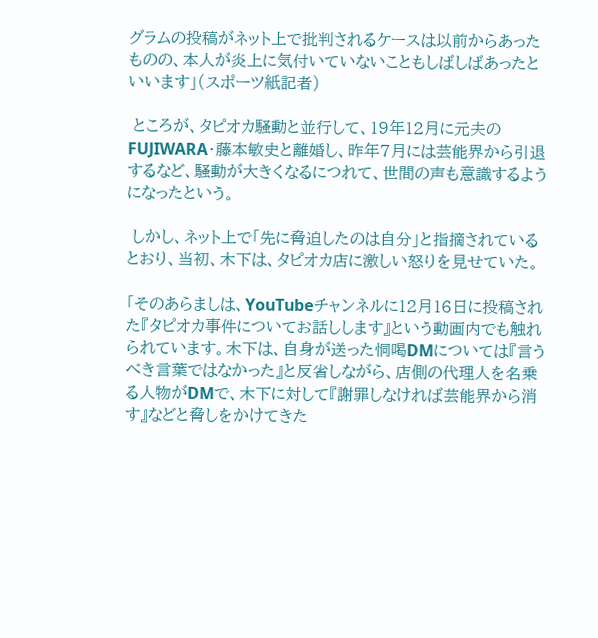グラムの投稿がネット上で批判されるケースは以前からあったものの、本人が炎上に気付いていないこともしばしばあったといいます」(スポーツ紙記者)

 ところが、タピオカ騒動と並行して、19年12月に元夫のFUJIWARA・藤本敏史と離婚し、昨年7月には芸能界から引退するなど、騒動が大きくなるにつれて、世間の声も意識するようになったという。

 しかし、ネット上で「先に脅迫したのは自分」と指摘されているとおり、当初、木下は、タピオカ店に激しい怒りを見せていた。

「そのあらましは、YouTubeチャンネルに12月16日に投稿された『タピオカ事件についてお話しします』という動画内でも触れられています。木下は、自身が送った恫喝DMについては『言うべき言葉ではなかった』と反省しながら、店側の代理人を名乗る人物がDMで、木下に対して『謝罪しなければ芸能界から消す』などと脅しをかけてきた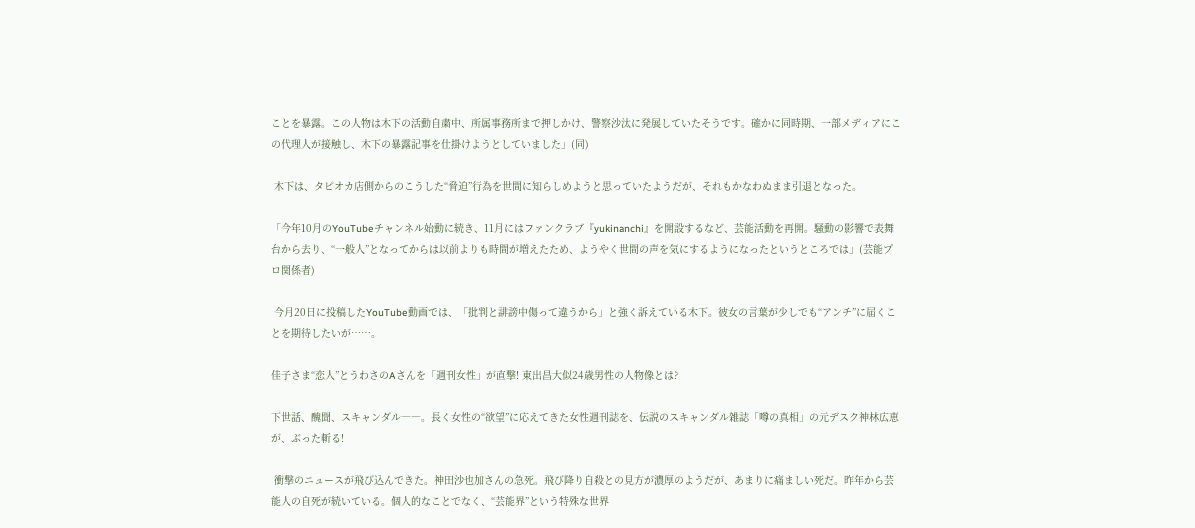ことを暴露。この人物は木下の活動自粛中、所属事務所まで押しかけ、警察沙汰に発展していたそうです。確かに同時期、一部メディアにこの代理人が接触し、木下の暴露記事を仕掛けようとしていました」(同)

 木下は、タピオカ店側からのこうした“脅迫”行為を世間に知らしめようと思っていたようだが、それもかなわぬまま引退となった。

「今年10月のYouTubeチャンネル始動に続き、11月にはファンクラブ『yukinanchi』を開設するなど、芸能活動を再開。騒動の影響で表舞台から去り、“一般人”となってからは以前よりも時間が増えたため、ようやく世間の声を気にするようになったというところでは」(芸能プロ関係者)

 今月20日に投稿したYouTube動画では、「批判と誹謗中傷って違うから」と強く訴えている木下。彼女の言葉が少しでも“アンチ”に届くことを期待したいが……。

佳子さま“恋人”とうわさのAさんを「週刊女性」が直撃! 東出昌大似24歳男性の人物像とは?

下世話、醜聞、スキャンダル――。長く女性の“欲望”に応えてきた女性週刊誌を、伝説のスキャンダル雑誌「噂の真相」の元デスク神林広恵が、ぶった斬る!

 衝撃のニュースが飛び込んできた。神田沙也加さんの急死。飛び降り自殺との見方が濃厚のようだが、あまりに痛ましい死だ。昨年から芸能人の自死が続いている。個人的なことでなく、“芸能界”という特殊な世界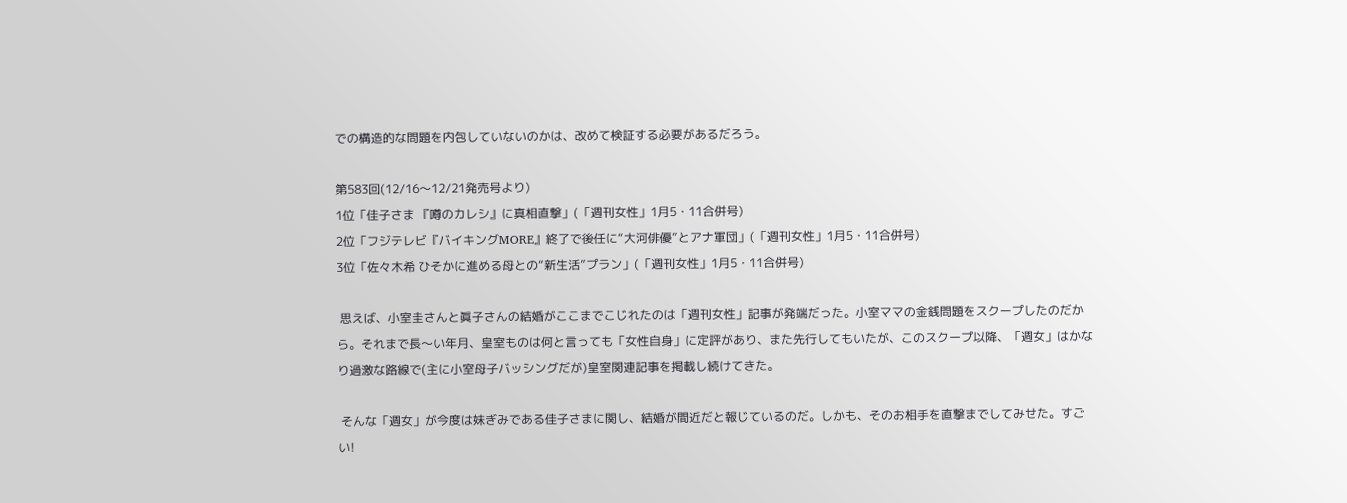での構造的な問題を内包していないのかは、改めて検証する必要があるだろう。

第583回(12/16〜12/21発売号より)
1位「佳子さま 『噂のカレシ』に真相直撃」(「週刊女性」1月5・11合併号)
2位「フジテレビ『バイキングMORE』終了で後任に“大河俳優”とアナ軍団」(「週刊女性」1月5・11合併号)
3位「佐々木希 ひそかに進める母との“新生活”プラン」(「週刊女性」1月5・11合併号)

 思えば、小室圭さんと眞子さんの結婚がここまでこじれたのは「週刊女性」記事が発端だった。小室ママの金銭問題をスクープしたのだから。それまで長〜い年月、皇室ものは何と言っても「女性自身」に定評があり、また先行してもいたが、このスクープ以降、「週女」はかなり過激な路線で(主に小室母子バッシングだが)皇室関連記事を掲載し続けてきた。

 そんな「週女」が今度は妹ぎみである佳子さまに関し、結婚が間近だと報じているのだ。しかも、そのお相手を直撃までしてみせた。すごい!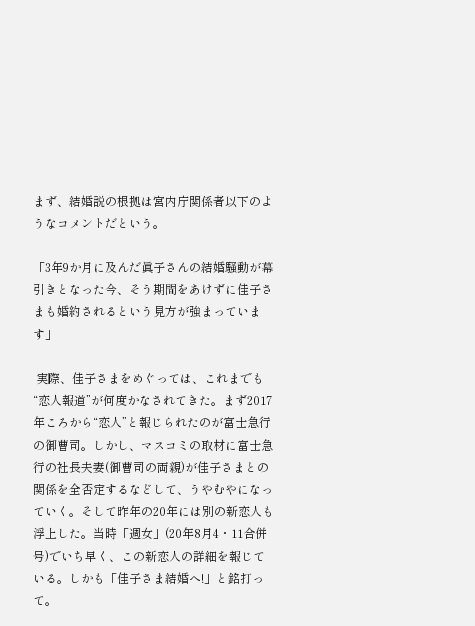まず、結婚説の根拠は宮内庁関係者以下のようなコメントだという。

「3年9か月に及んだ眞子さんの結婚騒動が幕引きとなった今、そう期間をあけずに佳子さまも婚約されるという見方が強まっています」

 実際、佳子さまをめぐっては、これまでも“恋人報道”が何度かなされてきた。まず2017年ころから“恋人”と報じられたのが富士急行の御曹司。しかし、マスコミの取材に富士急行の社長夫妻(御曹司の両親)が佳子さまとの関係を全否定するなどして、うやむやになっていく。そして昨年の20年には別の新恋人も浮上した。当時「週女」(20年8月4・11合併号)でいち早く、この新恋人の詳細を報じている。しかも「佳子さま結婚へ!」と銘打って。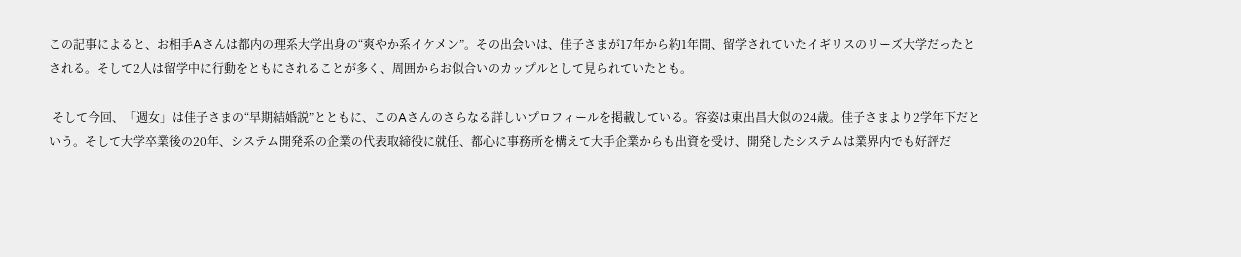この記事によると、お相手Aさんは都内の理系大学出身の“爽やか系イケメン”。その出会いは、佳子さまが17年から約1年間、留学されていたイギリスのリーズ大学だったとされる。そして2人は留学中に行動をともにされることが多く、周囲からお似合いのカップルとして見られていたとも。

 そして今回、「週女」は佳子さまの“早期結婚説”とともに、このAさんのさらなる詳しいプロフィールを掲載している。容姿は東出昌大似の24歳。佳子さまより2学年下だという。そして大学卒業後の20年、システム開発系の企業の代表取締役に就任、都心に事務所を構えて大手企業からも出資を受け、開発したシステムは業界内でも好評だ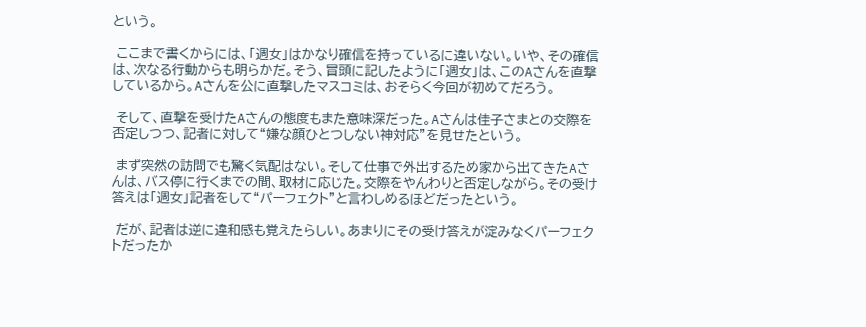という。

 ここまで書くからには、「週女」はかなり確信を持っているに違いない。いや、その確信は、次なる行動からも明らかだ。そう、冒頭に記したように「週女」は、このAさんを直撃しているから。Aさんを公に直撃したマスコミは、おそらく今回が初めてだろう。

 そして、直撃を受けたAさんの態度もまた意味深だった。Aさんは佳子さまとの交際を否定しつつ、記者に対して“嫌な顔ひとつしない神対応”を見せたという。

 まず突然の訪問でも驚く気配はない。そして仕事で外出するため家から出てきたAさんは、バス停に行くまでの間、取材に応じた。交際をやんわりと否定しながら。その受け答えは「週女」記者をして“パーフェクト”と言わしめるほどだったという。

 だが、記者は逆に違和感も覚えたらしい。あまりにその受け答えが淀みなくパーフェクトだったか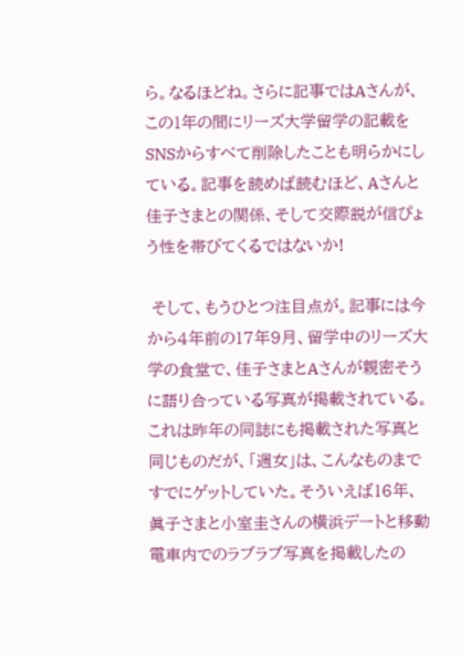ら。なるほどね。さらに記事ではAさんが、この1年の間にリーズ大学留学の記載をSNSからすべて削除したことも明らかにしている。記事を読めば読むほど、Aさんと佳子さまとの関係、そして交際説が信ぴょう性を帯びてくるではないか!

 そして、もうひとつ注目点が。記事には今から4年前の17年9月、留学中のリーズ大学の食堂で、佳子さまとAさんが親密そうに語り合っている写真が掲載されている。これは昨年の同誌にも掲載された写真と同じものだが、「週女」は、こんなものまですでにゲットしていた。そういえば16年、眞子さまと小室圭さんの横浜デートと移動電車内でのラブラブ写真を掲載したの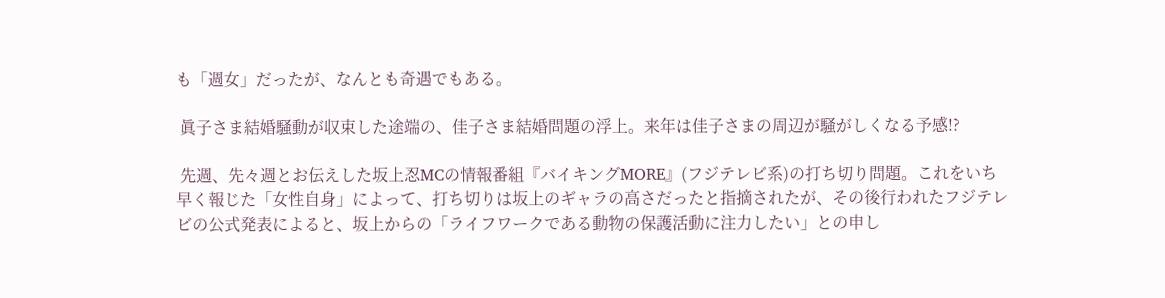も「週女」だったが、なんとも奇遇でもある。

 眞子さま結婚騒動が収束した途端の、佳子さま結婚問題の浮上。来年は佳子さまの周辺が騒がしくなる予感!?

 先週、先々週とお伝えした坂上忍MCの情報番組『バイキングMORE』(フジテレビ系)の打ち切り問題。これをいち早く報じた「女性自身」によって、打ち切りは坂上のギャラの高さだったと指摘されたが、その後行われたフジテレビの公式発表によると、坂上からの「ライフワークである動物の保護活動に注力したい」との申し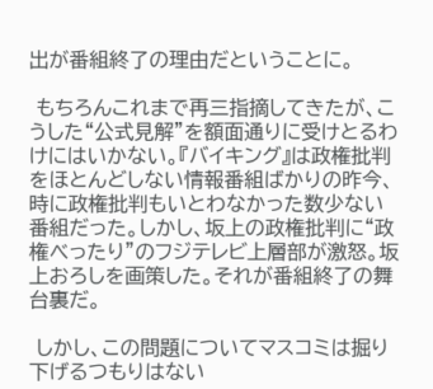出が番組終了の理由だということに。

 もちろんこれまで再三指摘してきたが、こうした“公式見解”を額面通りに受けとるわけにはいかない。『バイキング』は政権批判をほとんどしない情報番組ばかりの昨今、時に政権批判もいとわなかった数少ない番組だった。しかし、坂上の政権批判に“政権べったり”のフジテレビ上層部が激怒。坂上おろしを画策した。それが番組終了の舞台裏だ。

 しかし、この問題についてマスコミは掘り下げるつもりはない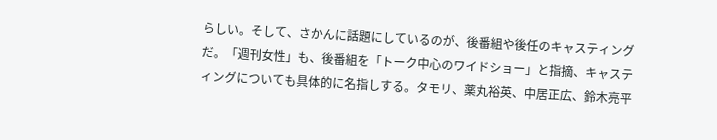らしい。そして、さかんに話題にしているのが、後番組や後任のキャスティングだ。「週刊女性」も、後番組を「トーク中心のワイドショー」と指摘、キャスティングについても具体的に名指しする。タモリ、薬丸裕英、中居正広、鈴木亮平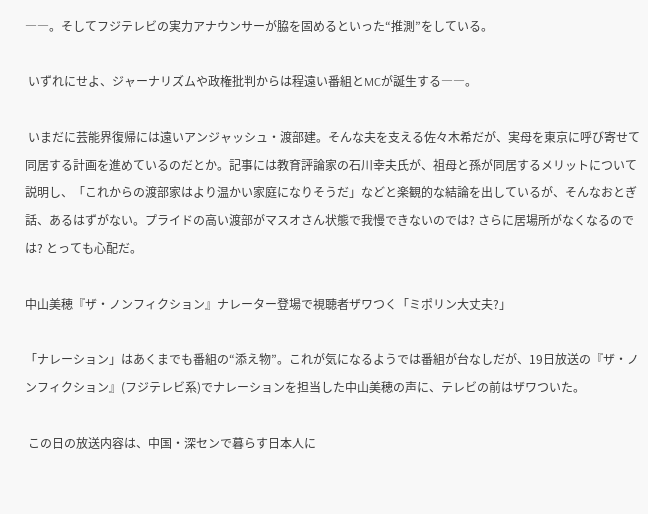――。そしてフジテレビの実力アナウンサーが脇を固めるといった“推測”をしている。

 いずれにせよ、ジャーナリズムや政権批判からは程遠い番組とMCが誕生する――。

 いまだに芸能界復帰には遠いアンジャッシュ・渡部建。そんな夫を支える佐々木希だが、実母を東京に呼び寄せて同居する計画を進めているのだとか。記事には教育評論家の石川幸夫氏が、祖母と孫が同居するメリットについて説明し、「これからの渡部家はより温かい家庭になりそうだ」などと楽観的な結論を出しているが、そんなおとぎ話、あるはずがない。プライドの高い渡部がマスオさん状態で我慢できないのでは? さらに居場所がなくなるのでは? とっても心配だ。

中山美穂『ザ・ノンフィクション』ナレーター登場で視聴者ザワつく「ミポリン大丈夫?」

「ナレーション」はあくまでも番組の“添え物”。これが気になるようでは番組が台なしだが、19日放送の『ザ・ノンフィクション』(フジテレビ系)でナレーションを担当した中山美穂の声に、テレビの前はザワついた。

 この日の放送内容は、中国・深センで暮らす日本人に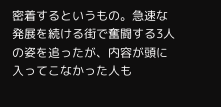密着するというもの。急速な発展を続ける街で奮闘する3人の姿を追ったが、内容が頭に入ってこなかった人も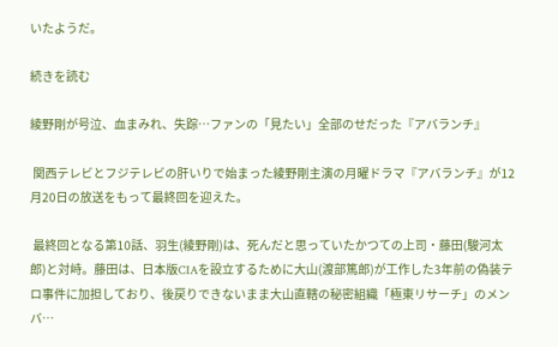いたようだ。

続きを読む

綾野剛が号泣、血まみれ、失踪…ファンの「見たい」全部のせだった『アバランチ』

 関西テレビとフジテレビの肝いりで始まった綾野剛主演の月曜ドラマ『アバランチ』が12月20日の放送をもって最終回を迎えた。

 最終回となる第10話、羽生(綾野剛)は、死んだと思っていたかつての上司・藤田(駿河太郎)と対峙。藤田は、日本版CIAを設立するために大山(渡部篤郎)が工作した3年前の偽装テロ事件に加担しており、後戻りできないまま大山直轄の秘密組織「極東リサーチ」のメンバ…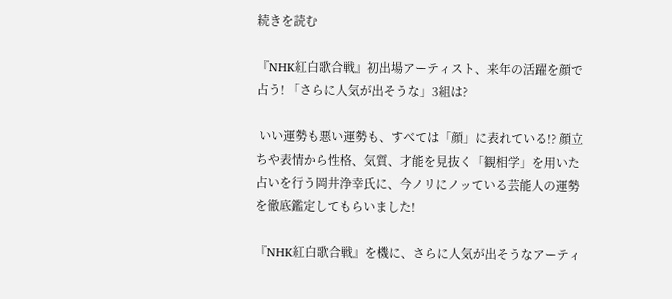続きを読む

『NHK紅白歌合戦』初出場アーティスト、来年の活躍を顔で占う! 「さらに人気が出そうな」3組は?

 いい運勢も悪い運勢も、すべては「顔」に表れている!? 顔立ちや表情から性格、気質、才能を見抜く「観相学」を用いた占いを行う岡井浄幸氏に、今ノリにノッている芸能人の運勢を徹底鑑定してもらいました!

『NHK紅白歌合戦』を機に、さらに人気が出そうなアーティ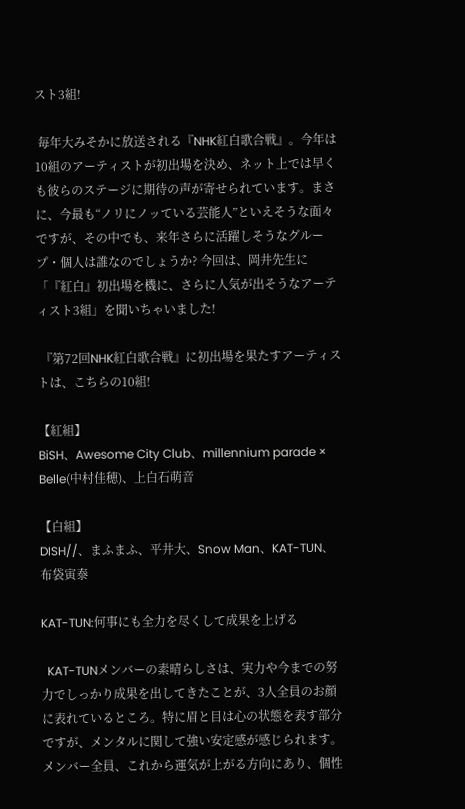スト3組!

 毎年大みそかに放送される『NHK紅白歌合戦』。今年は10組のアーティストが初出場を決め、ネット上では早くも彼らのステージに期待の声が寄せられています。まさに、今最も“ノリにノッている芸能人”といえそうな面々ですが、その中でも、来年さらに活躍しそうなグループ・個人は誰なのでしょうか? 今回は、岡井先生に「『紅白』初出場を機に、さらに人気が出そうなアーティスト3組」を聞いちゃいました!

 『第72回NHK紅白歌合戦』に初出場を果たすアーティストは、こちらの10組!

【紅組】
BiSH、Awesome City Club、millennium parade × Belle(中村佳穂)、上白石萌音

【白組】
DISH//、まふまふ、平井大、Snow Man、KAT-TUN、布袋寅泰

KAT-TUN:何事にも全力を尽くして成果を上げる

  KAT-TUNメンバーの素晴らしさは、実力や今までの努力でしっかり成果を出してきたことが、3人全員のお顔に表れているところ。特に眉と目は心の状態を表す部分ですが、メンタルに関して強い安定感が感じられます。メンバー全員、これから運気が上がる方向にあり、個性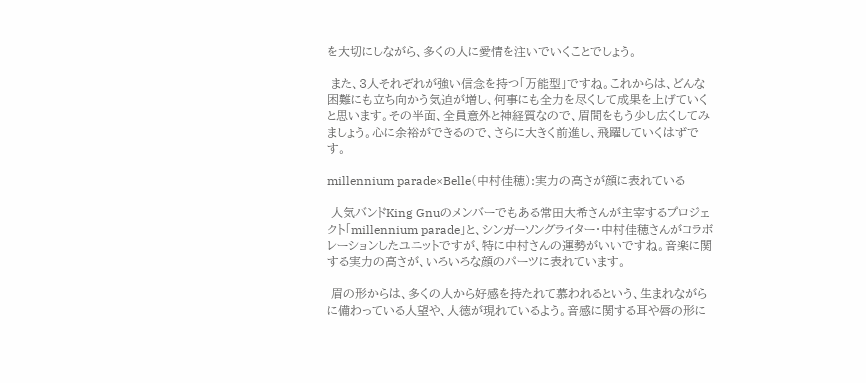を大切にしながら、多くの人に愛情を注いでいくことでしょう。

 また、3人それぞれが強い信念を持つ「万能型」ですね。これからは、どんな困難にも立ち向かう気迫が増し、何事にも全力を尽くして成果を上げていくと思います。その半面、全員意外と神経質なので、眉間をもう少し広くしてみましょう。心に余裕ができるので、さらに大きく前進し、飛躍していくはずです。

millennium parade×Belle(中村佳穂):実力の高さが顔に表れている

 人気バンドKing Gnuのメンバーでもある常田大希さんが主宰するプロジェクト「millennium parade」と、シンガーソングライター・中村佳穂さんがコラボレーションしたユニットですが、特に中村さんの運勢がいいですね。音楽に関する実力の高さが、いろいろな顔のパーツに表れています。

 眉の形からは、多くの人から好感を持たれて慕われるという、生まれながらに備わっている人望や、人徳が現れているよう。音感に関する耳や唇の形に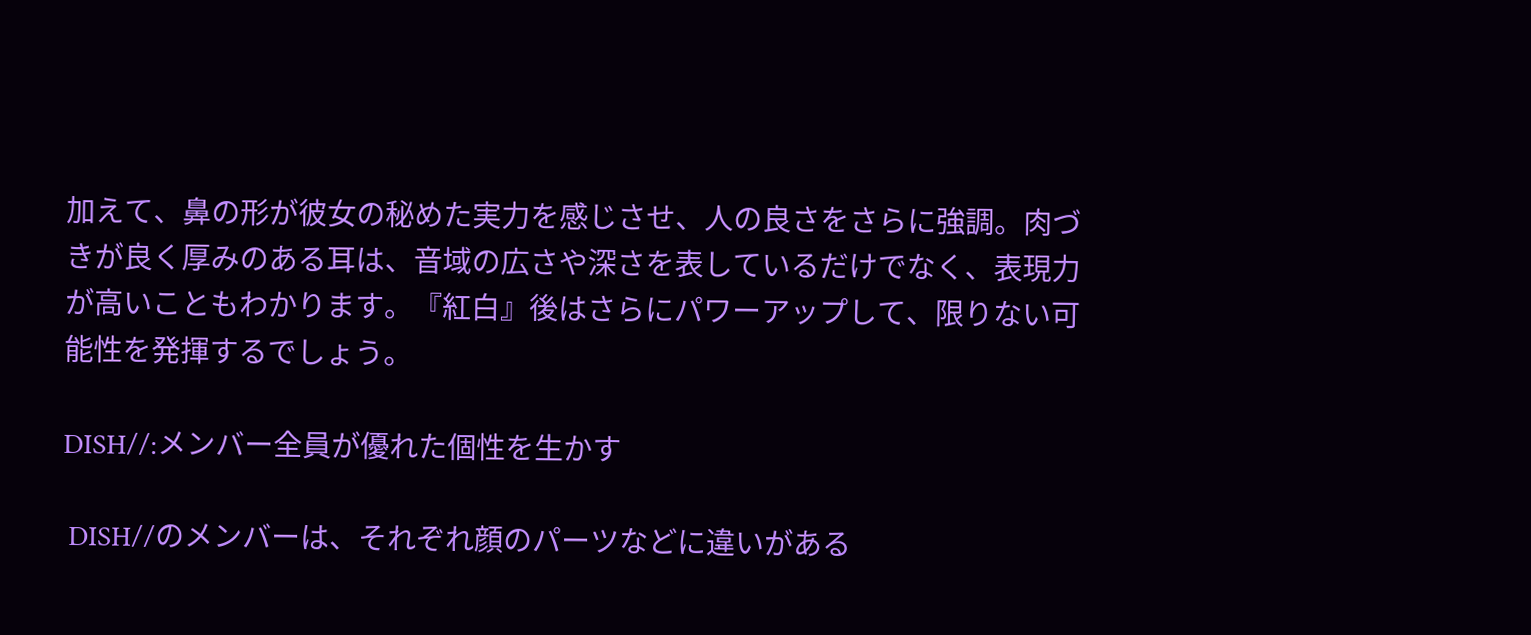加えて、鼻の形が彼女の秘めた実力を感じさせ、人の良さをさらに強調。肉づきが良く厚みのある耳は、音域の広さや深さを表しているだけでなく、表現力が高いこともわかります。『紅白』後はさらにパワーアップして、限りない可能性を発揮するでしょう。

DISH//:メンバー全員が優れた個性を生かす

 DISH//のメンバーは、それぞれ顔のパーツなどに違いがある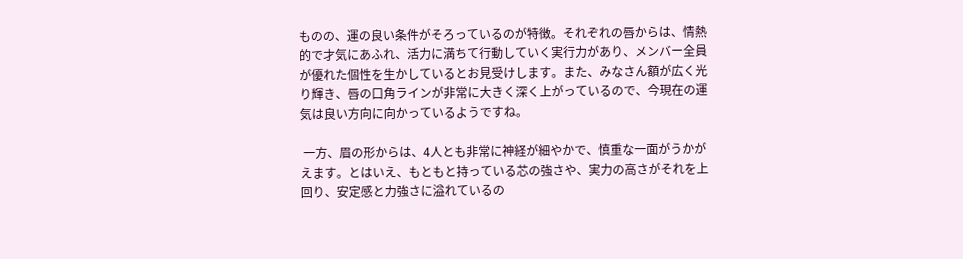ものの、運の良い条件がそろっているのが特徴。それぞれの唇からは、情熱的で才気にあふれ、活力に満ちて行動していく実行力があり、メンバー全員が優れた個性を生かしているとお見受けします。また、みなさん額が広く光り輝き、唇の口角ラインが非常に大きく深く上がっているので、今現在の運気は良い方向に向かっているようですね。

 一方、眉の形からは、4人とも非常に神経が細やかで、慎重な一面がうかがえます。とはいえ、もともと持っている芯の強さや、実力の高さがそれを上回り、安定感と力強さに溢れているの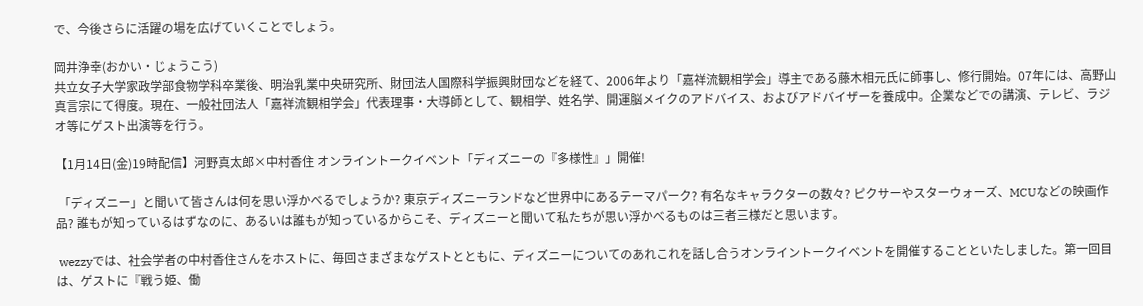で、今後さらに活躍の場を広げていくことでしょう。

岡井浄幸(おかい・じょうこう)
共立女子大学家政学部食物学科卒業後、明治乳業中央研究所、財団法人国際科学振興財団などを経て、2006年より「嘉祥流観相学会」導主である藤木相元氏に師事し、修行開始。07年には、高野山真言宗にて得度。現在、一般社団法人「嘉祥流観相学会」代表理事・大導師として、観相学、姓名学、開運脳メイクのアドバイス、およびアドバイザーを養成中。企業などでの講演、テレビ、ラジオ等にゲスト出演等を行う。

【1月14日(金)19時配信】河野真太郎×中村香住 オンライントークイベント「ディズニーの『多様性』」開催!

 「ディズニー」と聞いて皆さんは何を思い浮かべるでしょうか? 東京ディズニーランドなど世界中にあるテーマパーク? 有名なキャラクターの数々? ピクサーやスターウォーズ、MCUなどの映画作品? 誰もが知っているはずなのに、あるいは誰もが知っているからこそ、ディズニーと聞いて私たちが思い浮かべるものは三者三様だと思います。

 wezzyでは、社会学者の中村香住さんをホストに、毎回さまざまなゲストとともに、ディズニーについてのあれこれを話し合うオンライントークイベントを開催することといたしました。第一回目は、ゲストに『戦う姫、働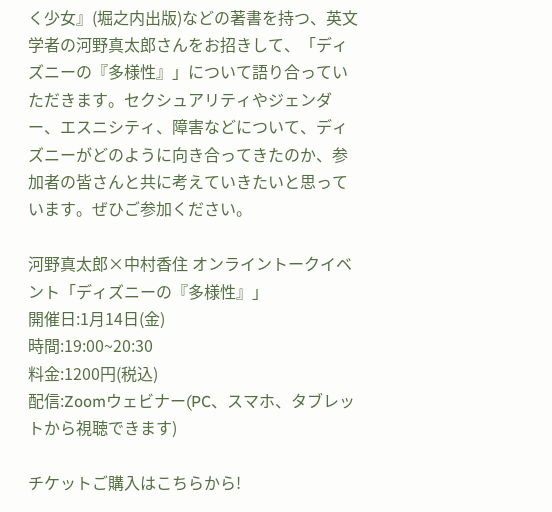く少女』(堀之内出版)などの著書を持つ、英文学者の河野真太郎さんをお招きして、「ディズニーの『多様性』」について語り合っていただきます。セクシュアリティやジェンダー、エスニシティ、障害などについて、ディズニーがどのように向き合ってきたのか、参加者の皆さんと共に考えていきたいと思っています。ぜひご参加ください。

河野真太郎×中村香住 オンライントークイベント「ディズニーの『多様性』」
開催日:1月14日(金)
時間:19:00~20:30
料金:1200円(税込)
配信:Zoomウェビナー(PC、スマホ、タブレットから視聴できます)

チケットご購入はこちらから!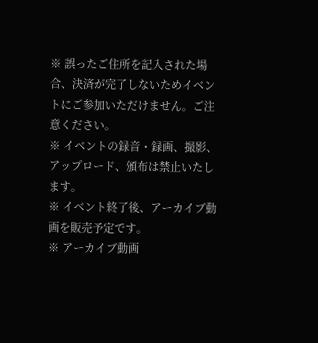※ 誤ったご住所を記入された場合、決済が完了しないためイベントにご参加いただけません。ご注意ください。
※ イベントの録音・録画、撮影、アップロード、頒布は禁止いたします。
※ イベント終了後、アーカイブ動画を販売予定です。
※ アーカイブ動画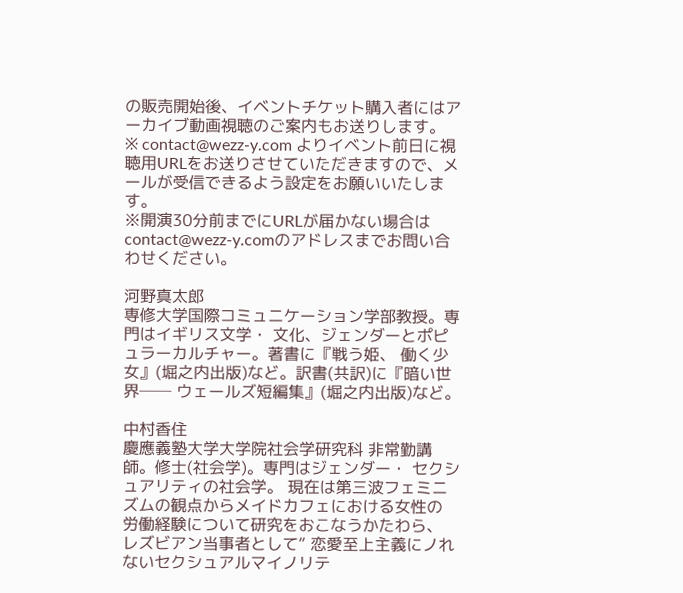の販売開始後、イベントチケット購入者にはアーカイブ動画視聴のご案内もお送りします。
※ contact@wezz-y.com よりイベント前日に視聴用URLをお送りさせていただきますので、メールが受信できるよう設定をお願いいたします。
※開演30分前までにURLが届かない場合はcontact@wezz-y.comのアドレスまでお問い合わせください。

河野真太郎
専修大学国際コミュニケーション学部教授。専門はイギリス文学・ 文化、ジェンダーとポピュラーカルチャー。著書に『戦う姫、 働く少女』(堀之内出版)など。訳書(共訳)に『暗い世界── ウェールズ短編集』(堀之内出版)など。

中村香住
慶應義塾大学大学院社会学研究科 非常勤講師。修士(社会学)。専門はジェンダー・ セクシュアリティの社会学。 現在は第三波フェミニズムの観点からメイドカフェにおける女性の 労働経験について研究をおこなうかたわら、 レズビアン当事者として“ 恋愛至上主義にノれないセクシュアルマイノリテ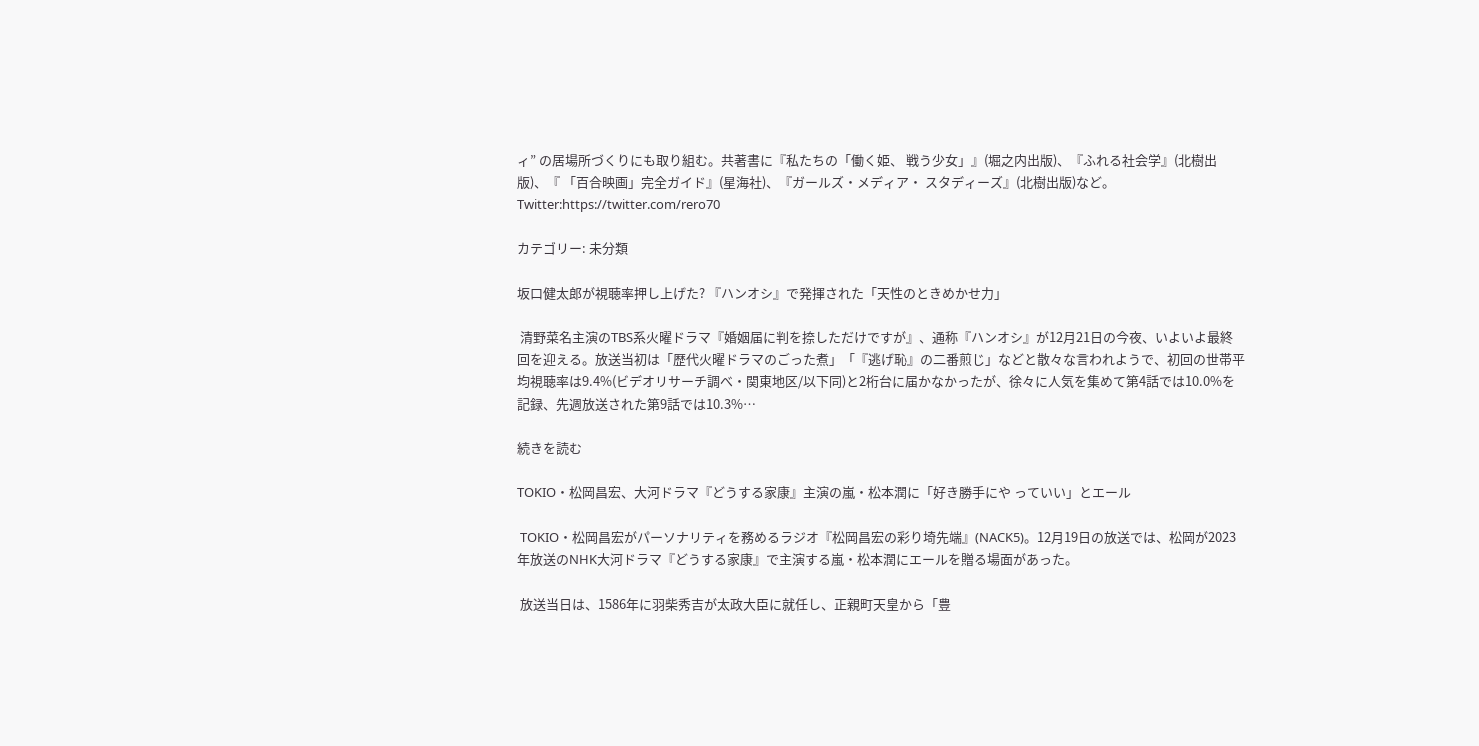ィ” の居場所づくりにも取り組む。共著書に『私たちの「働く姫、 戦う少女」』(堀之内出版)、『ふれる社会学』(北樹出版)、『 「百合映画」完全ガイド』(星海社)、『ガールズ・メディア・ スタディーズ』(北樹出版)など。 Twitter:https://twitter.com/rero70

カテゴリー: 未分類

坂口健太郎が視聴率押し上げた? 『ハンオシ』で発揮された「天性のときめかせ力」

 清野菜名主演のTBS系火曜ドラマ『婚姻届に判を捺しただけですが』、通称『ハンオシ』が12月21日の今夜、いよいよ最終回を迎える。放送当初は「歴代火曜ドラマのごった煮」「『逃げ恥』の二番煎じ」などと散々な言われようで、初回の世帯平均視聴率は9.4%(ビデオリサーチ調べ・関東地区/以下同)と2桁台に届かなかったが、徐々に人気を集めて第4話では10.0%を記録、先週放送された第9話では10.3%…

続きを読む

TOKIO・松岡昌宏、大河ドラマ『どうする家康』主演の嵐・松本潤に「好き勝手にや っていい」とエール

 TOKIO・松岡昌宏がパーソナリティを務めるラジオ『松岡昌宏の彩り埼先端』(NACK5)。12月19日の放送では、松岡が2023年放送のNHK大河ドラマ『どうする家康』で主演する嵐・松本潤にエールを贈る場面があった。

 放送当日は、1586年に羽柴秀吉が太政大臣に就任し、正親町天皇から「豊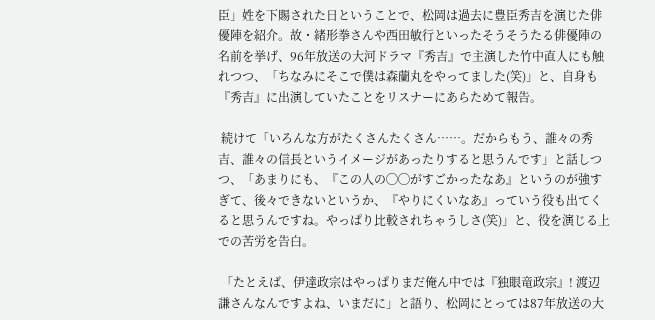臣」姓を下賜された日ということで、松岡は過去に豊臣秀吉を演じた俳優陣を紹介。故・緒形拳さんや西田敏行といったそうそうたる俳優陣の名前を挙げ、96年放送の大河ドラマ『秀吉』で主演した竹中直人にも触れつつ、「ちなみにそこで僕は森蘭丸をやってました(笑)」と、自身も『秀吉』に出演していたことをリスナーにあらためて報告。

 続けて「いろんな方がたくさんたくさん……。だからもう、誰々の秀吉、誰々の信長というイメージがあったりすると思うんです」と話しつつ、「あまりにも、『この人の◯◯がすごかったなあ』というのが強すぎて、後々できないというか、『やりにくいなあ』っていう役も出てくると思うんですね。やっぱり比較されちゃうしさ(笑)」と、役を演じる上での苦労を告白。

 「たとえば、伊達政宗はやっぱりまだ俺ん中では『独眼竜政宗』! 渡辺謙さんなんですよね、いまだに」と語り、松岡にとっては87年放送の大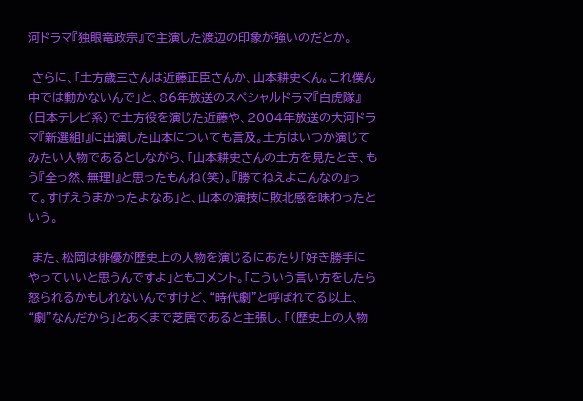河ドラマ『独眼竜政宗』で主演した渡辺の印象が強いのだとか。

 さらに、「土方歳三さんは近藤正臣さんか、山本耕史くん。これ僕ん中では動かないんで」と、86年放送のスペシャルドラマ『白虎隊』(日本テレビ系)で土方役を演じた近藤や、2004年放送の大河ドラマ『新選組!』に出演した山本についても言及。土方はいつか演じてみたい人物であるとしながら、「山本耕史さんの土方を見たとき、もう『全っ然、無理!』と思ったもんね(笑)。『勝てねえよこんなの』って。すげえうまかったよなあ」と、山本の演技に敗北感を味わったという。

 また、松岡は俳優が歴史上の人物を演じるにあたり「好き勝手にやっていいと思うんですよ」ともコメント。「こういう言い方をしたら怒られるかもしれないんですけど、“時代劇”と呼ばれてる以上、“劇”なんだから」とあくまで芝居であると主張し、「(歴史上の人物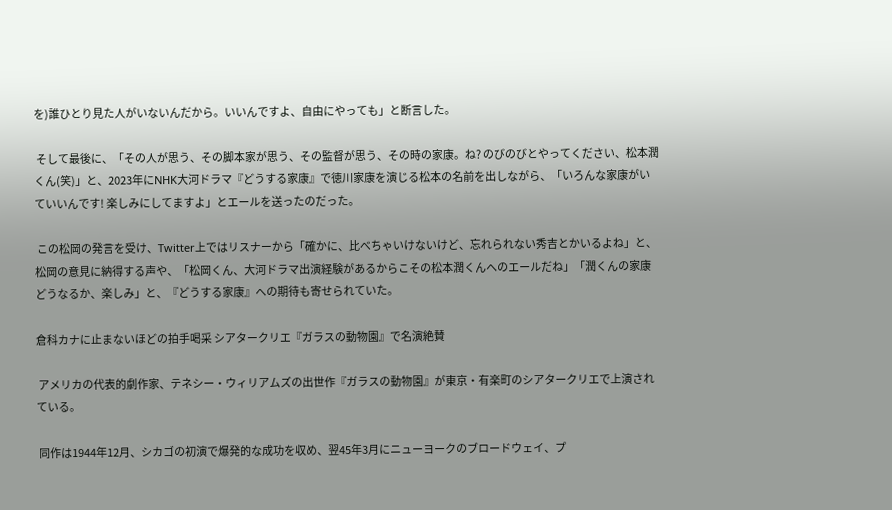を)誰ひとり見た人がいないんだから。いいんですよ、自由にやっても」と断言した。

 そして最後に、「その人が思う、その脚本家が思う、その監督が思う、その時の家康。ね? のびのびとやってください、松本潤くん(笑)」と、2023年にNHK大河ドラマ『どうする家康』で徳川家康を演じる松本の名前を出しながら、「いろんな家康がいていいんです! 楽しみにしてますよ」とエールを送ったのだった。

 この松岡の発言を受け、Twitter上ではリスナーから「確かに、比べちゃいけないけど、忘れられない秀吉とかいるよね」と、松岡の意見に納得する声や、「松岡くん、大河ドラマ出演経験があるからこその松本潤くんへのエールだね」「潤くんの家康どうなるか、楽しみ」と、『どうする家康』への期待も寄せられていた。

倉科カナに止まないほどの拍手喝采 シアタークリエ『ガラスの動物園』で名演絶賛

 アメリカの代表的劇作家、テネシー・ウィリアムズの出世作『ガラスの動物園』が東京・有楽町のシアタークリエで上演されている。

 同作は1944年12月、シカゴの初演で爆発的な成功を収め、翌45年3月にニューヨークのブロードウェイ、プ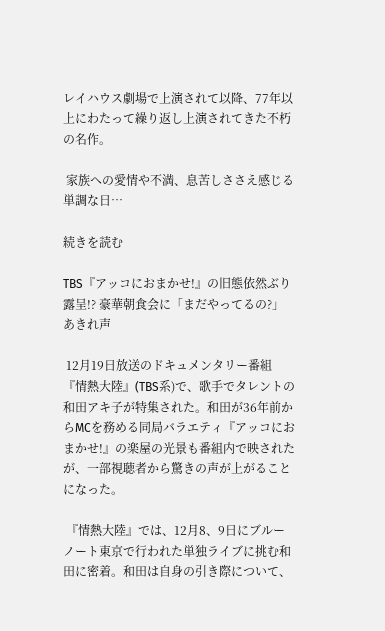レイハウス劇場で上演されて以降、77年以上にわたって繰り返し上演されてきた不朽の名作。

 家族への愛情や不満、息苦しささえ感じる単調な日…

続きを読む

TBS『アッコにおまかせ!』の旧態依然ぶり露呈!? 豪華朝食会に「まだやってるの?」あきれ声

 12月19日放送のドキュメンタリー番組『情熱大陸』(TBS系)で、歌手でタレントの和田アキ子が特集された。和田が36年前からMCを務める同局バラエティ『アッコにおまかせ!』の楽屋の光景も番組内で映されたが、一部視聴者から驚きの声が上がることになった。

 『情熱大陸』では、12月8、9日にブルーノート東京で行われた単独ライブに挑む和田に密着。和田は自身の引き際について、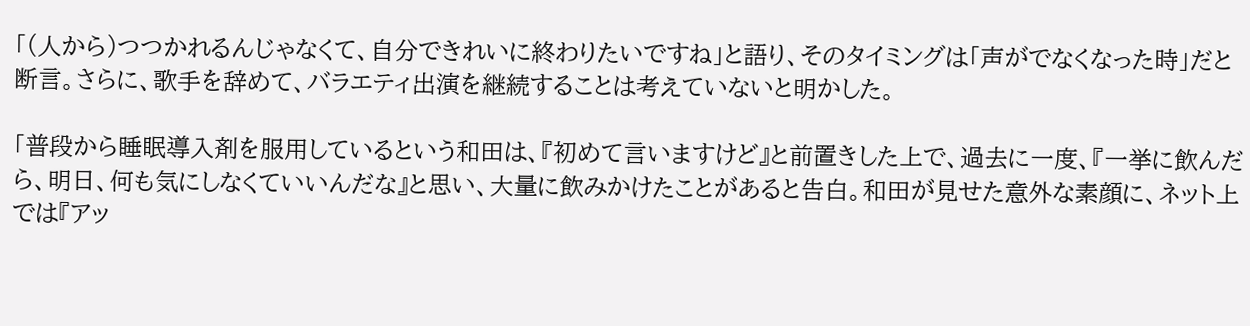「(人から)つつかれるんじゃなくて、自分できれいに終わりたいですね」と語り、そのタイミングは「声がでなくなった時」だと断言。さらに、歌手を辞めて、バラエティ出演を継続することは考えていないと明かした。

「普段から睡眠導入剤を服用しているという和田は、『初めて言いますけど』と前置きした上で、過去に一度、『一挙に飲んだら、明日、何も気にしなくていいんだな』と思い、大量に飲みかけたことがあると告白。和田が見せた意外な素顔に、ネット上では『アッ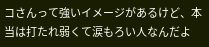コさんって強いイメージがあるけど、本当は打たれ弱くて涙もろい人なんだよ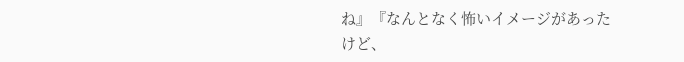ね』『なんとなく怖いイメージがあったけど、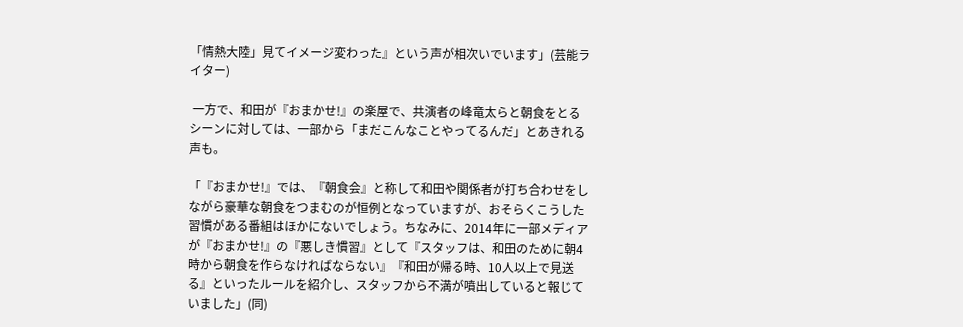「情熱大陸」見てイメージ変わった』という声が相次いでいます」(芸能ライター)

 一方で、和田が『おまかせ!』の楽屋で、共演者の峰竜太らと朝食をとるシーンに対しては、一部から「まだこんなことやってるんだ」とあきれる声も。

「『おまかせ!』では、『朝食会』と称して和田や関係者が打ち合わせをしながら豪華な朝食をつまむのが恒例となっていますが、おそらくこうした習慣がある番組はほかにないでしょう。ちなみに、2014年に一部メディアが『おまかせ!』の『悪しき慣習』として『スタッフは、和田のために朝4時から朝食を作らなければならない』『和田が帰る時、10人以上で見送る』といったルールを紹介し、スタッフから不満が噴出していると報じていました」(同)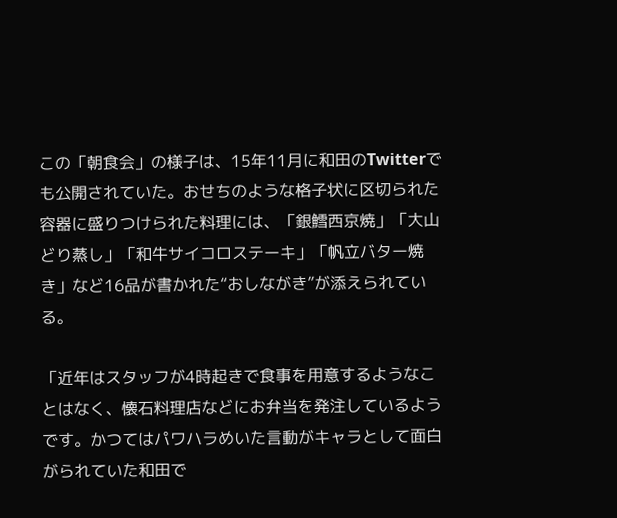この「朝食会」の様子は、15年11月に和田のTwitterでも公開されていた。おせちのような格子状に区切られた容器に盛りつけられた料理には、「銀鱈西京焼」「大山どり蒸し」「和牛サイコロステーキ」「帆立バター焼き」など16品が書かれた“おしながき”が添えられている。

「近年はスタッフが4時起きで食事を用意するようなことはなく、懐石料理店などにお弁当を発注しているようです。かつてはパワハラめいた言動がキャラとして面白がられていた和田で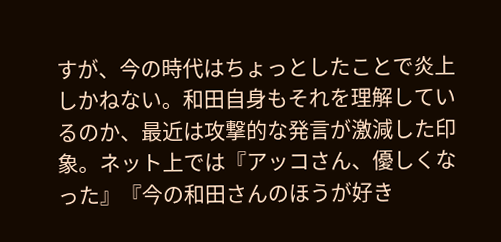すが、今の時代はちょっとしたことで炎上しかねない。和田自身もそれを理解しているのか、最近は攻撃的な発言が激減した印象。ネット上では『アッコさん、優しくなった』『今の和田さんのほうが好き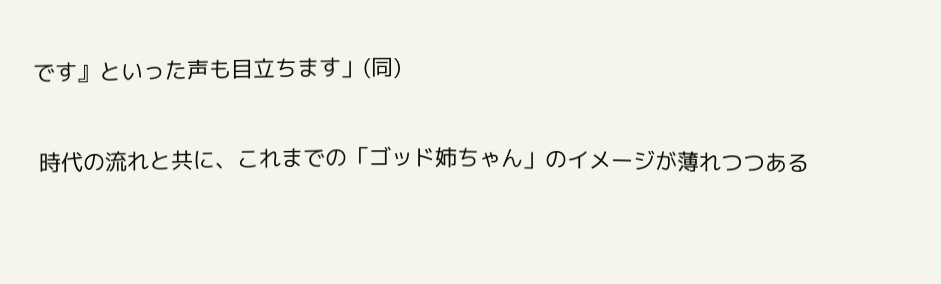です』といった声も目立ちます」(同)

 時代の流れと共に、これまでの「ゴッド姉ちゃん」のイメージが薄れつつある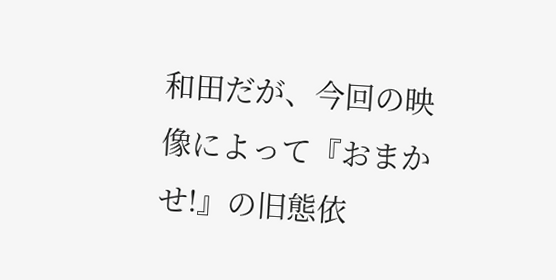和田だが、今回の映像によって『おまかせ!』の旧態依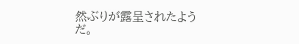然ぶりが露呈されたようだ。